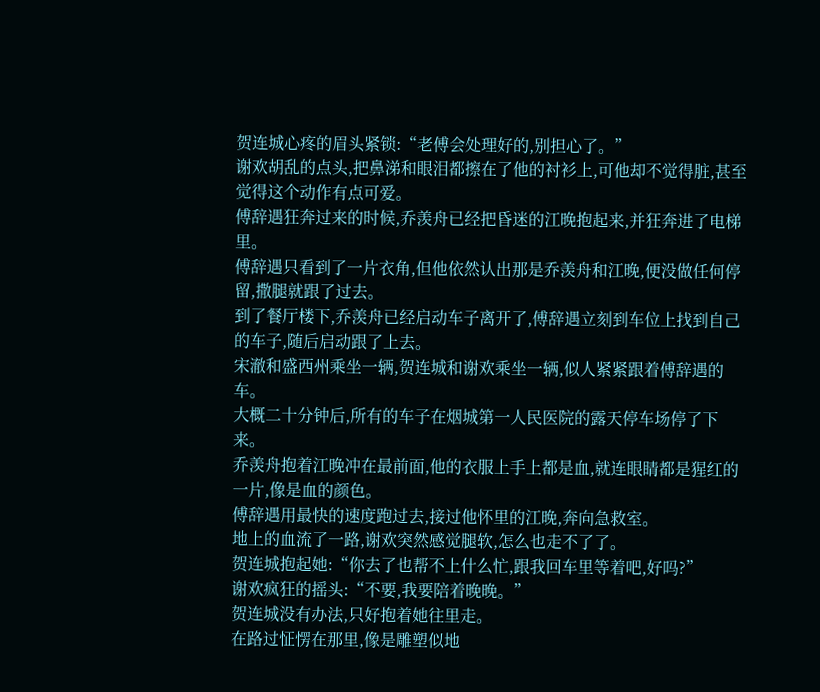贺连城心疼的眉头紧锁:“老傅会处理好的,别担心了。”
谢欢胡乱的点头,把鼻涕和眼泪都擦在了他的衬衫上,可他却不觉得脏,甚至觉得这个动作有点可爱。
傅辞遇狂奔过来的时候,乔羡舟已经把昏迷的江晚抱起来,并狂奔进了电梯里。
傅辞遇只看到了一片衣角,但他依然认出那是乔羡舟和江晚,便没做任何停留,撒腿就跟了过去。
到了餐厅楼下,乔羡舟已经启动车子离开了,傅辞遇立刻到车位上找到自己的车子,随后启动跟了上去。
宋澈和盛西州乘坐一辆,贺连城和谢欢乘坐一辆,似人紧紧跟着傅辞遇的车。
大概二十分钟后,所有的车子在烟城第一人民医院的露天停车场停了下来。
乔羡舟抱着江晚冲在最前面,他的衣服上手上都是血,就连眼睛都是猩红的一片,像是血的颜色。
傅辞遇用最快的速度跑过去,接过他怀里的江晚,奔向急救室。
地上的血流了一路,谢欢突然感觉腿软,怎么也走不了了。
贺连城抱起她:“你去了也帮不上什么忙,跟我回车里等着吧,好吗?”
谢欢疯狂的摇头:“不要,我要陪着晚晚。”
贺连城没有办法,只好抱着她往里走。
在路过怔愣在那里,像是雕塑似地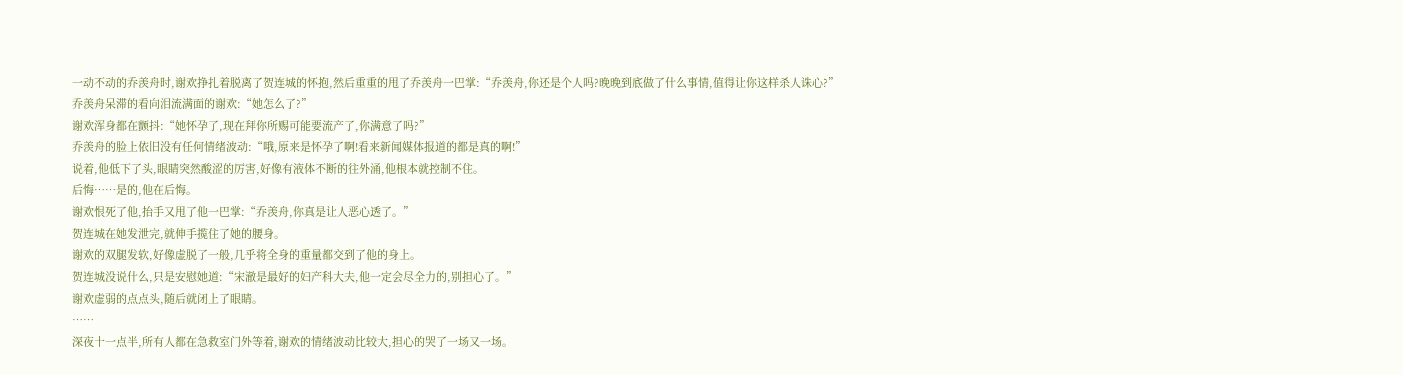一动不动的乔羡舟时,谢欢挣扎着脱离了贺连城的怀抱,然后重重的甩了乔羡舟一巴掌:“乔羡舟,你还是个人吗?晚晚到底做了什么事情,值得让你这样杀人诛心?”
乔羡舟呆滞的看向泪流满面的谢欢:“她怎么了?”
谢欢浑身都在颤抖:“她怀孕了,现在拜你所赐可能要流产了,你满意了吗?”
乔羡舟的脸上依旧没有任何情绪波动:“哦,原来是怀孕了啊!看来新闻媒体报道的都是真的啊!”
说着,他低下了头,眼睛突然酸涩的厉害,好像有液体不断的往外涌,他根本就控制不住。
后悔……是的,他在后悔。
谢欢恨死了他,抬手又甩了他一巴掌:“乔羡舟,你真是让人恶心透了。”
贺连城在她发泄完,就伸手揽住了她的腰身。
谢欢的双腿发软,好像虚脱了一般,几乎将全身的重量都交到了他的身上。
贺连城没说什么,只是安慰她道:“宋澈是最好的妇产科大夫,他一定会尽全力的,别担心了。”
谢欢虚弱的点点头,随后就闭上了眼睛。
……
深夜十一点半,所有人都在急救室门外等着,谢欢的情绪波动比较大,担心的哭了一场又一场。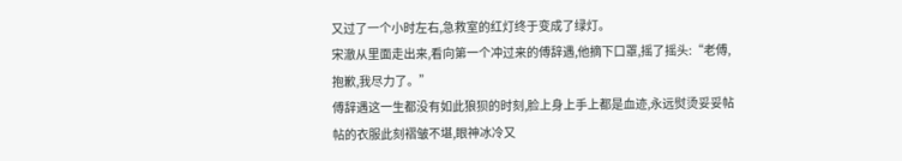又过了一个小时左右,急救室的红灯终于变成了绿灯。
宋澈从里面走出来,看向第一个冲过来的傅辞遇,他摘下口罩,摇了摇头:“老傅,抱歉,我尽力了。”
傅辞遇这一生都没有如此狼狈的时刻,脸上身上手上都是血迹,永远熨烫妥妥帖帖的衣服此刻褶皱不堪,眼神冰冷又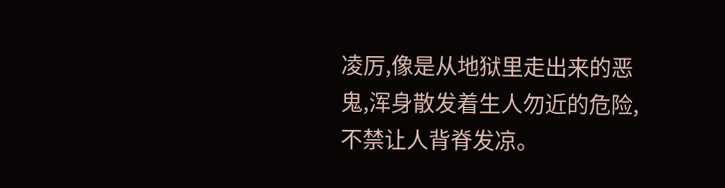凌厉,像是从地狱里走出来的恶鬼,浑身散发着生人勿近的危险,不禁让人背脊发凉。